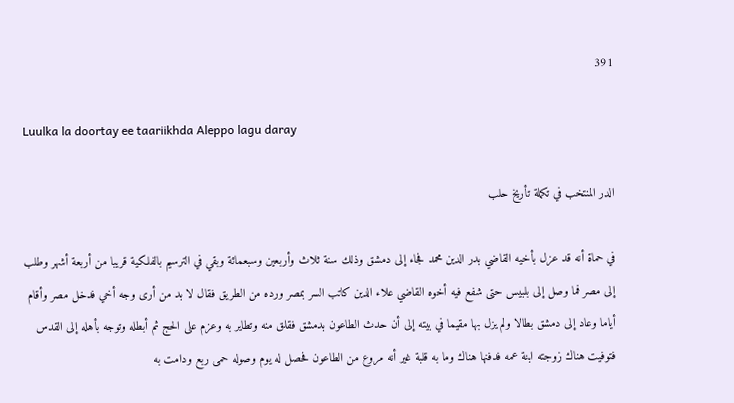391

Luulka la doortay ee taariikhda Aleppo lagu daray

الدر المنتخب في تكملة تأريخ حلب

في حماة أنه قد عزل بأخيه القاضي بدر الدين محمد فجاء إلى دمشق وذلك سنة ثلاث وأربعين وسبعمائة وبقي في الترسيم بالفلكية قريبا من أربعة أشهر وطلب إلى مصر فما وصل إلى بلبيس حتى شفع فيه أخوه القاضي علاء الدين كاتب السر بمصر ورده من الطريق فقال لا بد من أرى وجه أخي فدخل مصر وأقام أياما وعاد إلى دمشق بطالا ولم يزل بها مقيما في بيته إلى أن حدث الطاعون بدمشق فقلق منه وتطاير به وعزم على الحج ثم أبطله وتوجه بأهله إلى القدس فتوفيت هناك زوجته ابنة عمه فدفنها هناك وما به قلبة غير أنه مروع من الطاعون فحصل له يوم وصوله حمى ربع ودامت به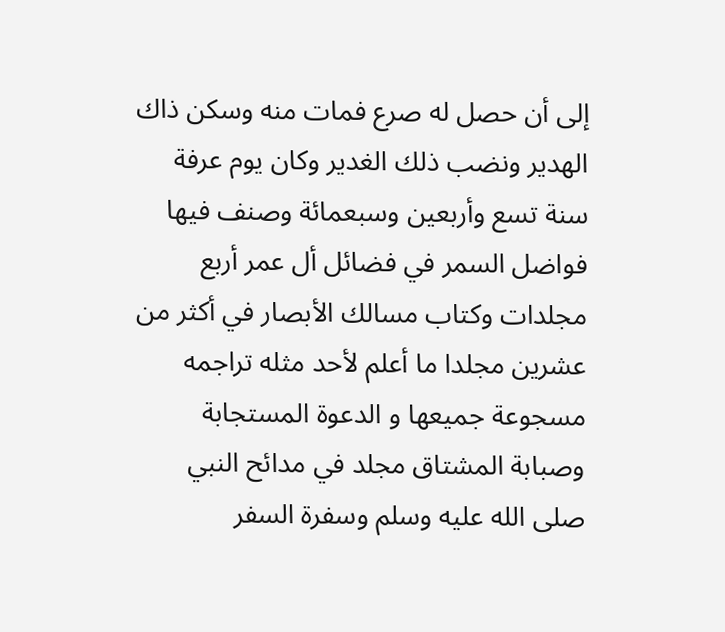إلى أن حصل له صرع فمات منه وسكن ذاك الهدير ونضب ذلك الغدير وكان يوم عرفة سنة تسع وأربعين وسبعمائة وصنف فيها فواضل السمر في فضائل أل عمر أربع مجلدات وكتاب مسالك الأبصار في أكثر من عشرين مجلدا ما أعلم لأحد مثله تراجمه مسجوعة جميعها و الدعوة المستجابة وصبابة المشتاق مجلد في مدائح النبي صلى الله عليه وسلم وسفرة السفر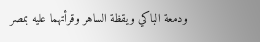ودمعة الباكي ويقظة الساهر وقرأتهما عليه بمصر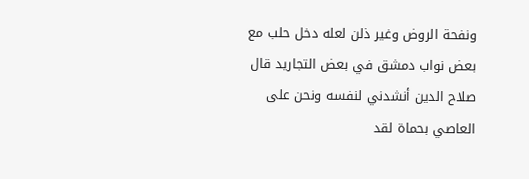ونفحة الروض وغير ذلن لعله دخل حلب مع بعض نواب دمشق في بعض التجاريد قال صلاح الدين أنشدني لنفسه ونحن على العاصي بحماة لقد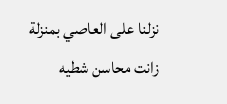نزلنا على العاصي بمنزلة زانت محاسن شطيه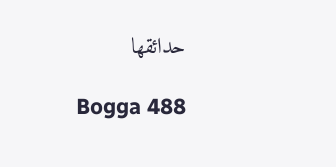حدائقها

Bogga 488